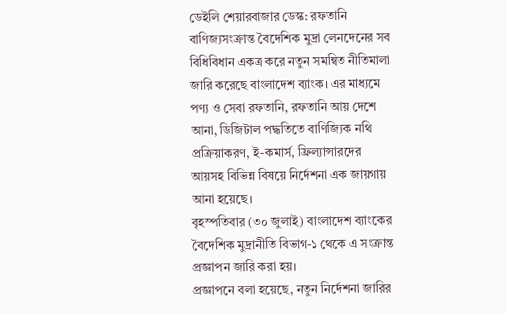ডেইলি শেয়ারবাজার ডেস্ক: রফতানি বাণিজ্যসংক্রান্ত বৈদেশিক মুদ্রা লেনদেনের সব বিধিবিধান একত্র করে নতুন সমন্বিত নীতিমালা জারি করেছে বাংলাদেশ ব্যাংক। এর মাধ্যমে পণ্য ও সেবা রফতানি, রফতানি আয় দেশে আনা, ডিজিটাল পদ্ধতিতে বাণিজ্যিক নথি প্রক্রিয়াকরণ, ই-কমার্স, ফ্রিল্যান্সারদের আয়সহ বিভিন্ন বিষয়ে নির্দেশনা এক জায়গায় আনা হয়েছে।
বৃহস্পতিবার (৩০ জুলাই) বাংলাদেশ ব্যাংকের বৈদেশিক মুদ্রানীতি বিভাগ-১ থেকে এ সংক্রান্ত প্রজ্ঞাপন জারি করা হয়।
প্রজ্ঞাপনে বলা হয়েছে, নতুন নির্দেশনা জারির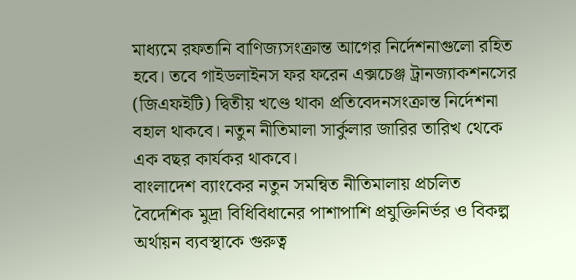মাধ্যমে রফতানি বাণিজ্যসংক্রান্ত আগের নির্দেশনাগুলো রহিত হবে। তবে গাইডলাইনস ফর ফরেন এক্সচেঞ্জ ট্রানজ্যাকশনসের (জিএফইটি) দ্বিতীয় খণ্ডে থাকা প্রতিবেদনসংক্রান্ত নির্দেশনা বহাল থাকবে। নতুন নীতিমালা সার্কুলার জারির তারিখ থেকে এক বছর কার্যকর থাকবে।
বাংলাদেশ ব্যাংকের নতুন সমন্বিত নীতিমালায় প্রচলিত বৈদেশিক মুদ্রা বিধিবিধানের পাশাপাশি প্রযুক্তিনির্ভর ও বিকল্প অর্থায়ন ব্যবস্থাকে গুরুত্ব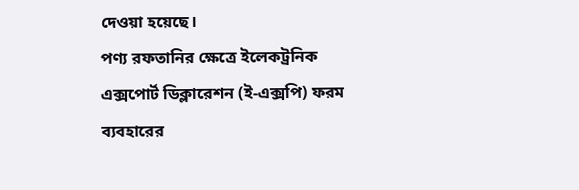দেওয়া হয়েছে।
পণ্য রফতানির ক্ষেত্রে ইলেকট্রনিক এক্সপোর্ট ডিক্লারেশন (ই-এক্সপি) ফরম ব্যবহারের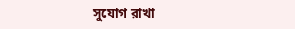সুযোগ রাখা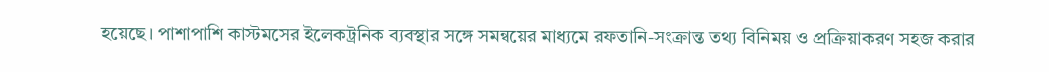হয়েছে। পাশাপাশি কাস্টমসের ইলেকট্রনিক ব্যবস্থার সঙ্গে সমন্বয়ের মাধ্যমে রফতানি-সংক্রান্ত তথ্য বিনিময় ও প্রক্রিয়াকরণ সহজ করার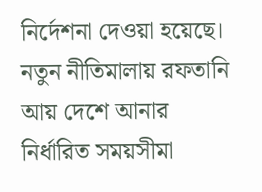নির্দেশনা দেওয়া হয়েছে।
নতুন নীতিমালায় রফতানি আয় দেশে আনার নির্ধারিত সময়সীমা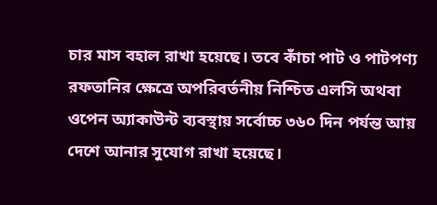চার মাস বহাল রাখা হয়েছে। তবে কাঁচা পাট ও পাটপণ্য রফতানির ক্ষেত্রে অপরিবর্তনীয় নিশ্চিত এলসি অথবা ওপেন অ্যাকাউন্ট ব্যবস্থায় সর্বোচ্চ ৩৬০ দিন পর্যন্ত আয় দেশে আনার সুযোগ রাখা হয়েছে।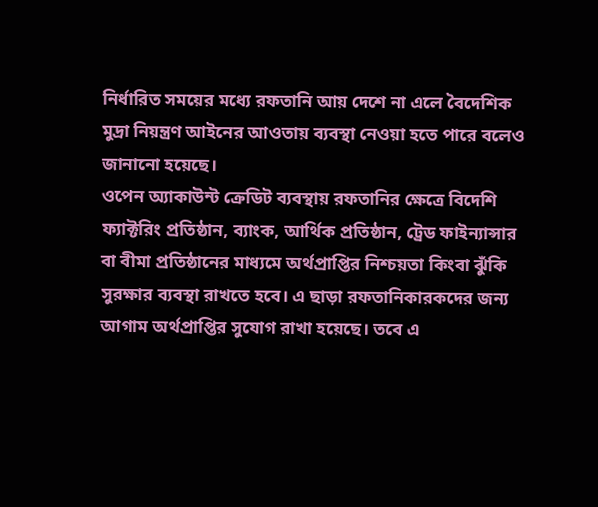নির্ধারিত সময়ের মধ্যে রফতানি আয় দেশে না এলে বৈদেশিক মুদ্রা নিয়ন্ত্রণ আইনের আওতায় ব্যবস্থা নেওয়া হতে পারে বলেও জানানো হয়েছে।
ওপেন অ্যাকাউন্ট ক্রেডিট ব্যবস্থায় রফতানির ক্ষেত্রে বিদেশি ফ্যাক্টরিং প্রতিষ্ঠান, ব্যাংক, আর্থিক প্রতিষ্ঠান, ট্রেড ফাইন্যান্সার বা বীমা প্রতিষ্ঠানের মাধ্যমে অর্থপ্রাপ্তির নিশ্চয়তা কিংবা ঝুঁকি সুরক্ষার ব্যবস্থা রাখতে হবে। এ ছাড়া রফতানিকারকদের জন্য আগাম অর্থপ্রাপ্তির সুযোগ রাখা হয়েছে। তবে এ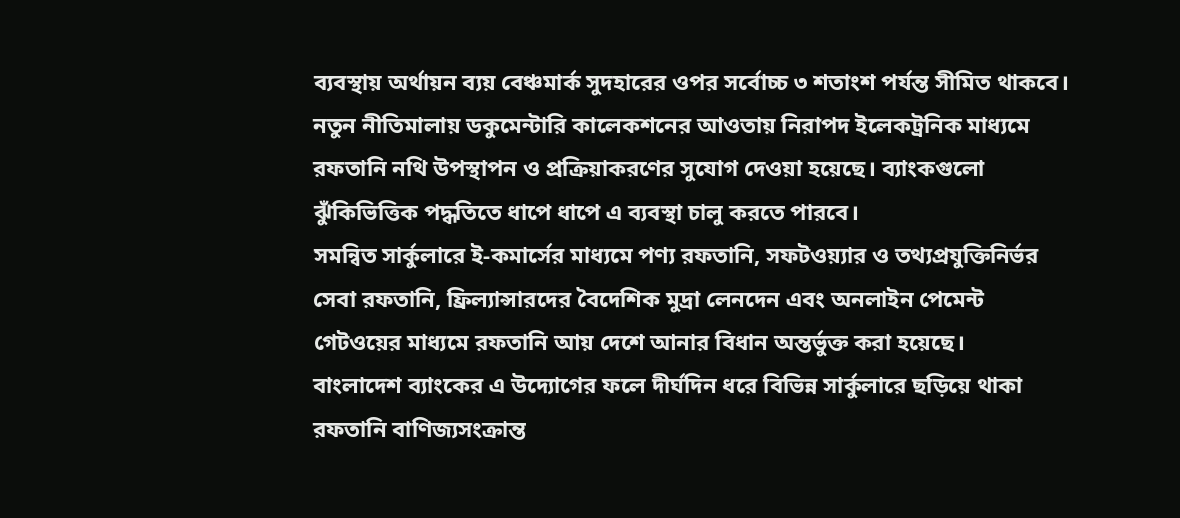ব্যবস্থায় অর্থায়ন ব্যয় বেঞ্চমার্ক সুদহারের ওপর সর্বোচ্চ ৩ শতাংশ পর্যন্ত সীমিত থাকবে।
নতুন নীতিমালায় ডকুমেন্টারি কালেকশনের আওতায় নিরাপদ ইলেকট্রনিক মাধ্যমে রফতানি নথি উপস্থাপন ও প্রক্রিয়াকরণের সুযোগ দেওয়া হয়েছে। ব্যাংকগুলো ঝুঁকিভিত্তিক পদ্ধতিতে ধাপে ধাপে এ ব্যবস্থা চালু করতে পারবে।
সমন্বিত সার্কুলারে ই-কমার্সের মাধ্যমে পণ্য রফতানি, সফটওয়্যার ও তথ্যপ্রযুক্তিনির্ভর সেবা রফতানি, ফ্রিল্যান্সারদের বৈদেশিক মুদ্রা লেনদেন এবং অনলাইন পেমেন্ট গেটওয়ের মাধ্যমে রফতানি আয় দেশে আনার বিধান অন্তর্ভুক্ত করা হয়েছে।
বাংলাদেশ ব্যাংকের এ উদ্যোগের ফলে দীর্ঘদিন ধরে বিভিন্ন সার্কুলারে ছড়িয়ে থাকা রফতানি বাণিজ্যসংক্রান্ত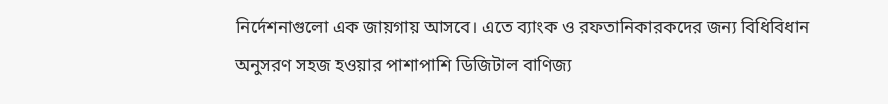নির্দেশনাগুলো এক জায়গায় আসবে। এতে ব্যাংক ও রফতানিকারকদের জন্য বিধিবিধান অনুসরণ সহজ হওয়ার পাশাপাশি ডিজিটাল বাণিজ্য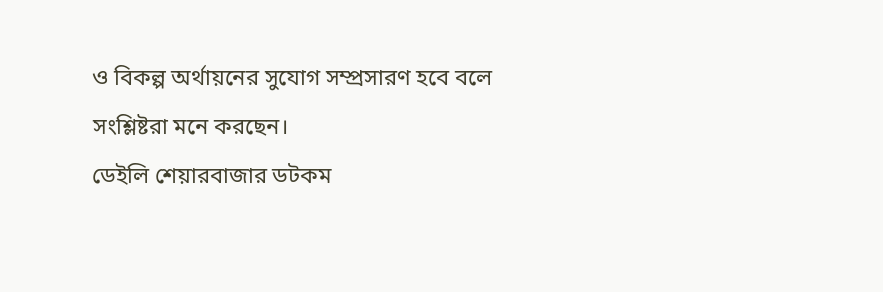ও বিকল্প অর্থায়নের সুযোগ সম্প্রসারণ হবে বলে সংশ্লিষ্টরা মনে করছেন।
ডেইলি শেয়ারবাজার ডটকম